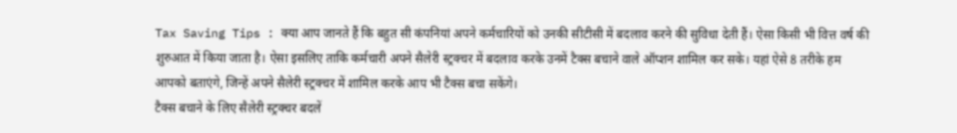Tax Saving Tips : क्या आप जानते हैं कि बहुत सी कंपनियां अपने कर्मचारियों को उनकी सीटीसी में बदलाव करने की सुविधा देती हैं। ऐसा किसी भी वित्त वर्ष की शुरुआत में किया जाता है। ऐसा इसलिए ताकि कर्मचारी अपने सैलेरी स्ट्रक्चर में बदलाव करके उनमें टैक्स बचाने वाले ऑप्शन शामिल कर सके। यहां ऐसे 8 तरीके हम आपको बताएंगे, जिन्हें अपने सैलेरी स्ट्रक्चर में शामिल करके आप भी टैक्स बचा सकेंगे।
टैक्स बचाने के लिए सैलेरी स्ट्रक्चर बदलें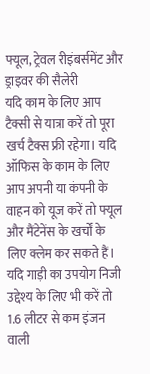फ्यूल, ट्रेवल रीइंबर्समेंट और ड्राइवर की सैलेरी
यदि काम के लिए आप टैक्सी से यात्रा करें तो पूरा खर्च टैक्स फ्री रहेगा। यदि ऑफिस के काम के लिए आप अपनी या कंपनी के वाहन को यूज करें तो फ्यूल और मैंटेनेंस के खर्चों के लिए क्लेम कर सकते हैं। यदि गाड़ी का उपयोग निजी उद्देश्य के लिए भी करें तो 1.6 लीटर से कम इंजन वाली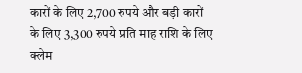कारों के लिए 2,700 रुपये और बड़ी कारों के लिए 3,300 रुपये प्रति माह राशि के लिए क्लेम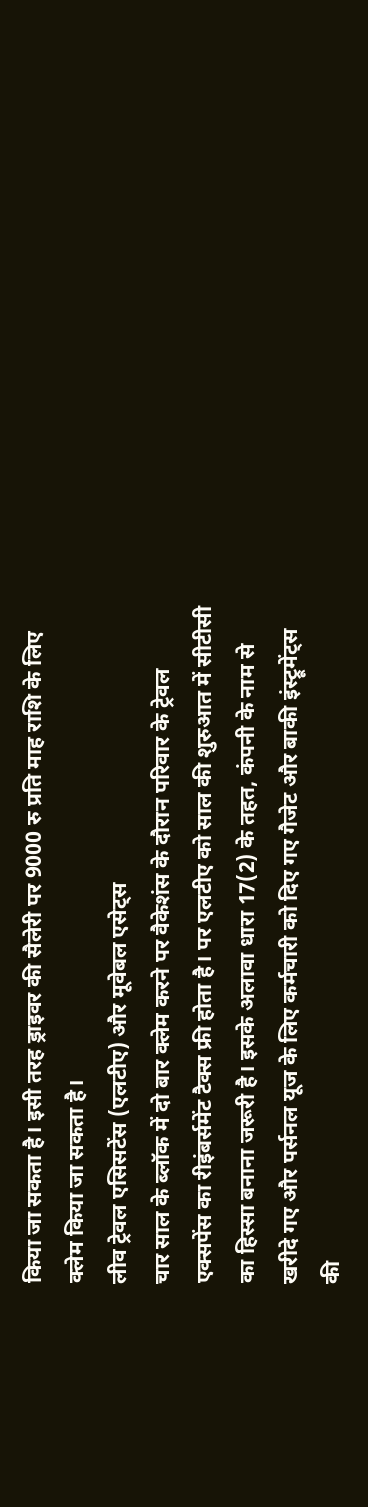किया जा सकता है। इसी तरह ड्राइवर की सैलेरी पर 9000 रु प्रति माह राशि के लिए क्लेम किया जा सकता है।
लीव ट्रेवल एसिसटेंस (एलटीए) और मूवेबल एसेट्स
चार साल के ब्लॉक में दो बार क्लेम करने पर वैकेशंस के दौरान परिवार के ट्रेवल एक्सपेंस का रीइंबर्समेंट टैक्स फ्री होता है। पर एलटीए को साल की शुरुआत में सीटीसी का हिस्सा बनाना जरूरी है। इसके अलावा धारा 17(2) के तहत, कंपनी के नाम से खरीदे गए और पर्सनल यूज के लिए कर्मचारी को दिए गए गैजेट और बाकी इंस्ट्रूमेंट्स की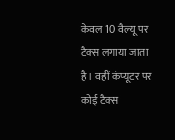केवल 10 वैल्यू पर टैक्स लगाया जाता है। वहीं कंप्यूटर पर कोई टैक्स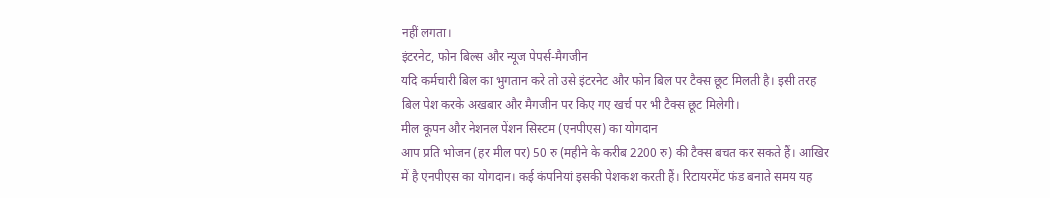नहीं लगता।
इंटरनेट, फोन बिल्स और न्यूज पेपर्स-मैगजीन
यदि कर्मचारी बिल का भुगतान करे तो उसे इंटरनेट और फोन बिल पर टैक्स छूट मिलती है। इसी तरह बिल पेश करके अखबार और मैगजीन पर किए गए खर्च पर भी टैक्स छूट मिलेगी।
मील कूपन और नेशनल पेंशन सिस्टम (एनपीएस) का योगदान
आप प्रति भोजन (हर मील पर) 50 रु (महीने के करीब 2200 रु) की टैक्स बचत कर सकते हैं। आखिर में है एनपीएस का योगदान। कई कंपनियां इसकी पेशकश करती हैं। रिटायरमेंट फंड बनाते समय यह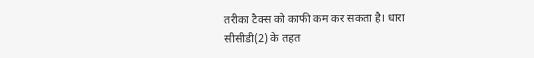तरीका टैक्स को काफी कम कर सकता है। धारा सीसीडी(2) के तहत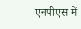एनपीएस में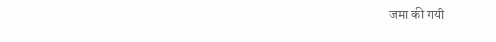जमा की गयी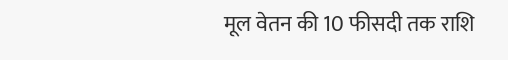मूल वेतन की 10 फीसदी तक राशि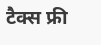टैक्स फ्री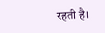रहती है।